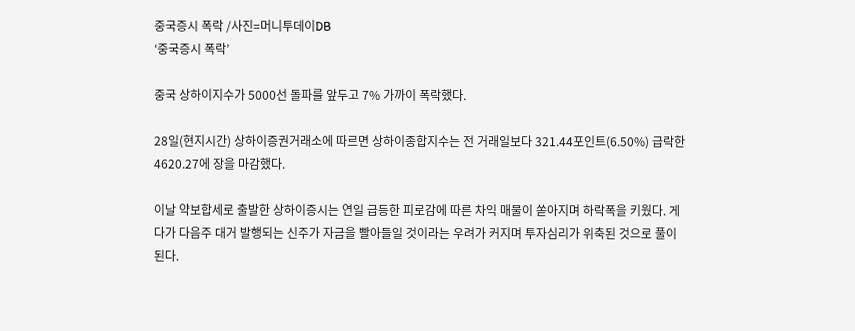중국증시 폭락 /사진=머니투데이DB
‘중국증시 폭락’

중국 상하이지수가 5000선 돌파를 앞두고 7% 가까이 폭락했다.

28일(현지시간) 상하이증권거래소에 따르면 상하이종합지수는 전 거래일보다 321.44포인트(6.50%) 급락한 4620.27에 장을 마감했다.

이날 약보합세로 출발한 상하이증시는 연일 급등한 피로감에 따른 차익 매물이 쏟아지며 하락폭을 키웠다. 게다가 다음주 대거 발행되는 신주가 자금을 빨아들일 것이라는 우려가 커지며 투자심리가 위축된 것으로 풀이된다.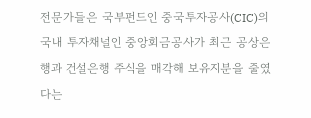전문가들은 국부펀드인 중국투자공사(CIC)의 국내 투자채널인 중앙회금공사가 최근 공상은행과 건설은행 주식을 매각해 보유지분을 줄였다는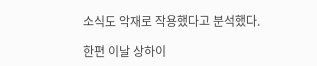소식도 악재로 작용했다고 분석했다.

한편 이날 상하이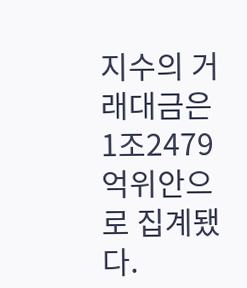지수의 거래대금은 1조2479억위안으로 집계됐다.